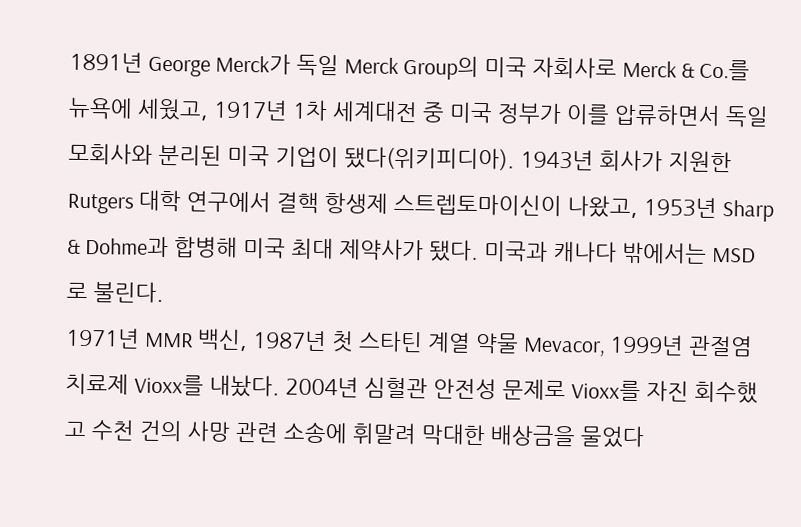1891년 George Merck가 독일 Merck Group의 미국 자회사로 Merck & Co.를 뉴욕에 세웠고, 1917년 1차 세계대전 중 미국 정부가 이를 압류하면서 독일 모회사와 분리된 미국 기업이 됐다(위키피디아). 1943년 회사가 지원한 Rutgers 대학 연구에서 결핵 항생제 스트렙토마이신이 나왔고, 1953년 Sharp & Dohme과 합병해 미국 최대 제약사가 됐다. 미국과 캐나다 밖에서는 MSD로 불린다.
1971년 MMR 백신, 1987년 첫 스타틴 계열 약물 Mevacor, 1999년 관절염 치료제 Vioxx를 내놨다. 2004년 심혈관 안전성 문제로 Vioxx를 자진 회수했고 수천 건의 사망 관련 소송에 휘말려 막대한 배상금을 물었다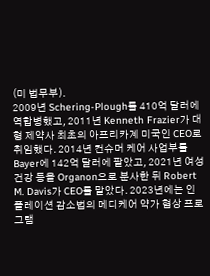(미 법무부).
2009년 Schering-Plough를 410억 달러에 역합병했고, 2011년 Kenneth Frazier가 대형 제약사 최초의 아프리카계 미국인 CEO로 취임했다. 2014년 컨슈머 케어 사업부를 Bayer에 142억 달러에 팔았고, 2021년 여성 건강 등을 Organon으로 분사한 뒤 Robert M. Davis가 CEO를 맡았다. 2023년에는 인플레이션 감소법의 메디케어 약가 협상 프로그램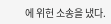에 위헌 소송을 냈다.